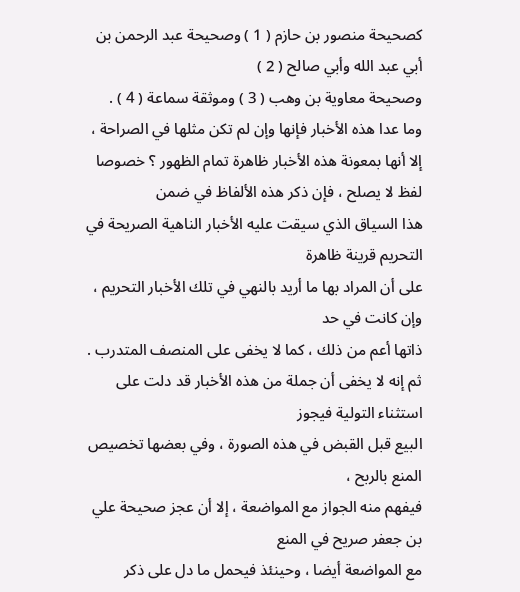كصحيحة منصور بن حازم ( 1 ) وصحيحة عبد الرحمن بن أبي عبد الله وأبي صالح ( 2 )
وصحيحة معاوية بن وهب ( 3 ) وموثقة سماعة ( 4 ) .
وما عدا هذه الأخبار فإنها وإن لم تكن مثلها في الصراحة ، إلا أنها بمعونة هذه الأخبار ظاهرة تمام الظهور ؟ خصوصا لفظ لا يصلح ، فإن ذكر هذه الألفاظ في ضمن
هذا السياق الذي سيقت عليه الأخبار الناهية الصريحة في التحريم قرينة ظاهرة
على أن المراد بها ما أريد بالنهي في تلك الأخبار التحريم ، وإن كانت في حد
ذاتها أعم من ذلك ، كما لا يخفى على المنصف المتدرب .
ثم إنه لا يخفى أن جملة من هذه الأخبار قد دلت على استثناء التولية فيجوز
البيع قبل القبض في هذه الصورة ، وفي بعضها تخصيص المنع بالربح ،
فيفهم منه الجواز مع المواضعة ، إلا أن عجز صحيحة علي بن جعفر صريح في المنع
مع المواضعة أيضا ، وحينئذ فيحمل ما دل على ذكر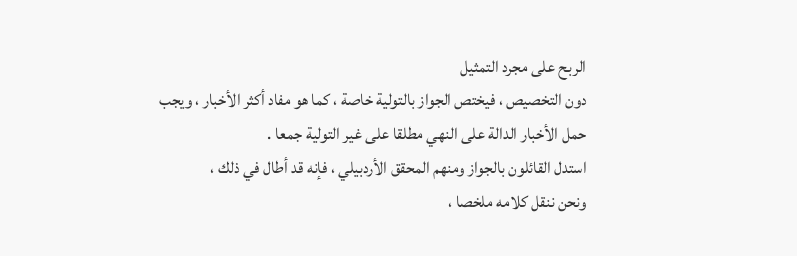الربح على مجرد التمثيل
دون التخصيص ، فيختص الجواز بالتولية خاصة ، كما هو مفاد أكثر الأخبار ، ويجب
حمل الأخبار الدالة على النهي مطلقا على غير التولية جمعا .
استدل القائلون بالجواز ومنهم المحقق الأردبيلي ، فإنه قد أطال في ذلك ،
ونحن ننقل كلامه ملخصا ،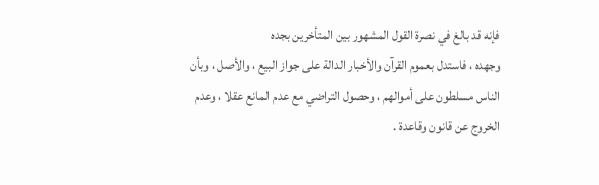فإنه قد بالغ في نصرة القول المشهور بين المتأخرين بجده
وجهده ، فاستدل بعموم القرآن والأخبار الدالة على جواز البيع ، والأصل ، وبأن
الناس مسلطون على أموالهم ، وحصول التراضي مع عدم المانع عقلا ، وعدم
الخروج عن قانون وقاعدة .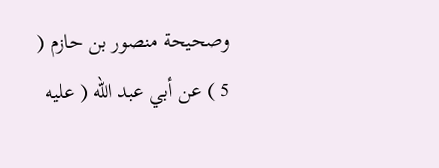وصحيحة منصور بن حازم ( 5 ) عن أبي عبد الله ( عليه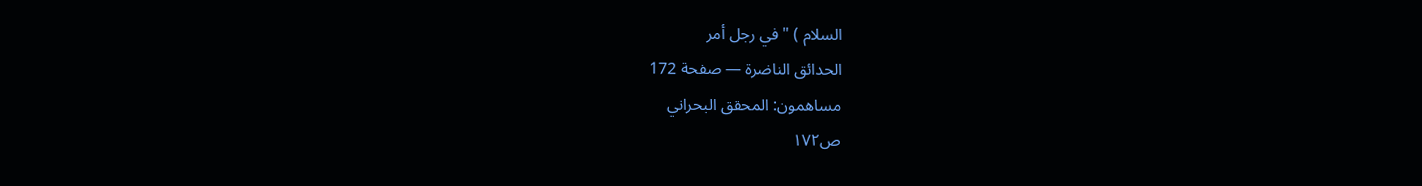السلام ) " في رجل أمر
الحدائق الناضرة — صفحة 172
مساهمون: المحقق البحراني
ص١٧٢